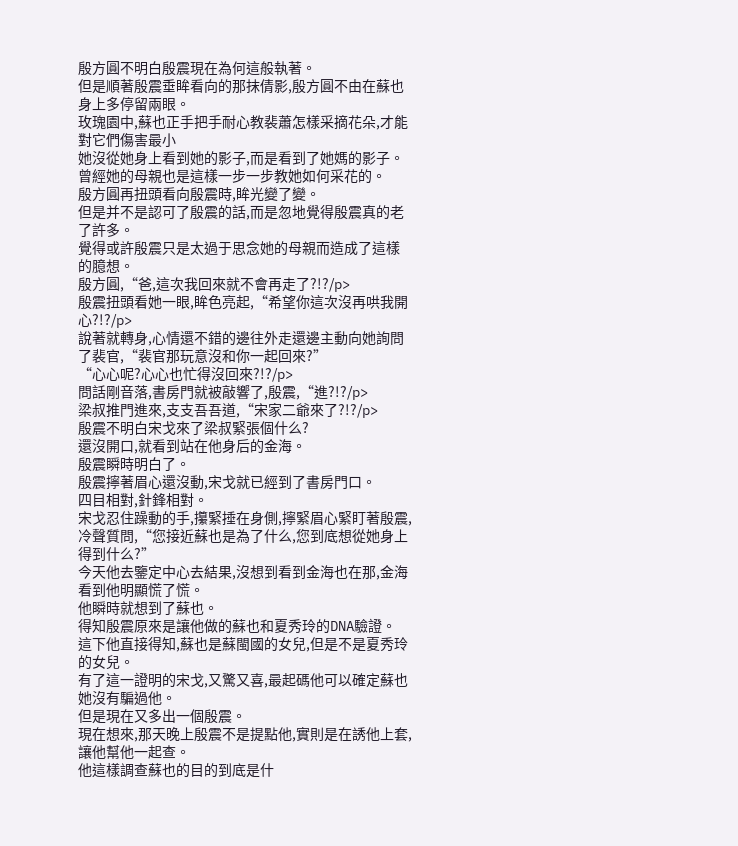殷方圓不明白殷震現在為何這般執著。
但是順著殷震垂眸看向的那抹倩影,殷方圓不由在蘇也身上多停留兩眼。
玫瑰園中,蘇也正手把手耐心教裴蕭怎樣采摘花朵,才能對它們傷害最小
她沒從她身上看到她的影子,而是看到了她媽的影子。
曾經她的母親也是這樣一步一步教她如何采花的。
殷方圓再扭頭看向殷震時,眸光變了變。
但是并不是認可了殷震的話,而是忽地覺得殷震真的老了許多。
覺得或許殷震只是太過于思念她的母親而造成了這樣的臆想。
殷方圓,“爸,這次我回來就不會再走了?!?/p>
殷震扭頭看她一眼,眸色亮起,“希望你這次沒再哄我開心?!?/p>
說著就轉身,心情還不錯的邊往外走還邊主動向她詢問了裴官,“裴官那玩意沒和你一起回來?”
“心心呢?心心也忙得沒回來?!?/p>
問話剛音落,書房門就被敲響了,殷震,“進?!?/p>
梁叔推門進來,支支吾吾道,“宋家二爺來了?!?/p>
殷震不明白宋戈來了梁叔緊張個什么?
還沒開口,就看到站在他身后的金海。
殷震瞬時明白了。
殷震擰著眉心還沒動,宋戈就已經到了書房門口。
四目相對,針鋒相對。
宋戈忍住躁動的手,攥緊捶在身側,擰緊眉心緊盯著殷震,冷聲質問,“您接近蘇也是為了什么,您到底想從她身上得到什么?”
今天他去鑒定中心去結果,沒想到看到金海也在那,金海看到他明顯慌了慌。
他瞬時就想到了蘇也。
得知殷震原來是讓他做的蘇也和夏秀玲的DNA驗證。
這下他直接得知,蘇也是蘇閩國的女兒,但是不是夏秀玲的女兒。
有了這一證明的宋戈,又驚又喜,最起碼他可以確定蘇也她沒有騙過他。
但是現在又多出一個殷震。
現在想來,那天晚上殷震不是提點他,實則是在誘他上套,讓他幫他一起查。
他這樣調查蘇也的目的到底是什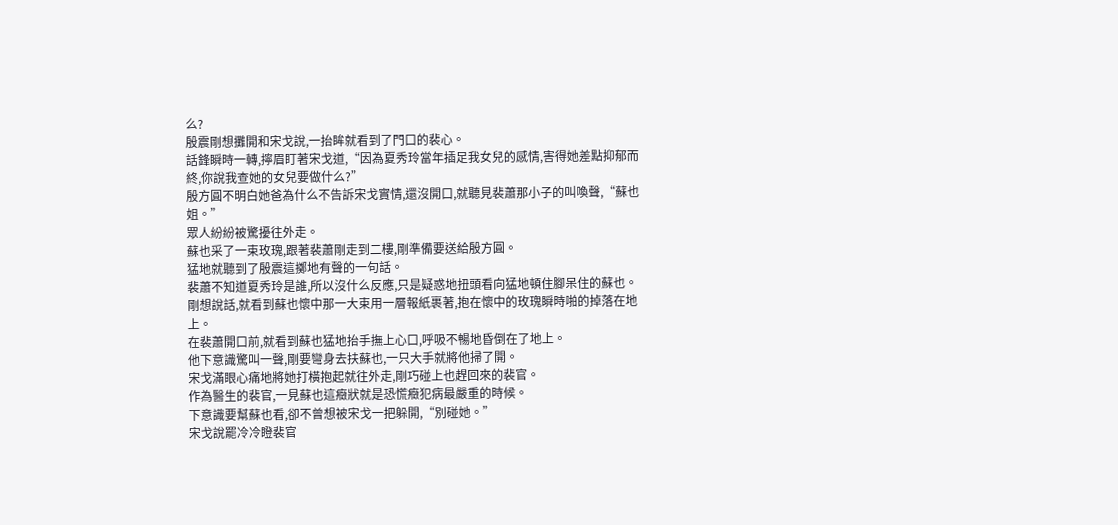么?
殷震剛想攤開和宋戈說,一抬眸就看到了門口的裴心。
話鋒瞬時一轉,擰眉盯著宋戈道,“因為夏秀玲當年插足我女兒的感情,害得她差點抑郁而終,你說我查她的女兒要做什么?”
殷方圓不明白她爸為什么不告訴宋戈實情,還沒開口,就聽見裴蕭那小子的叫喚聲,“蘇也姐。”
眾人紛紛被驚擾往外走。
蘇也采了一束玫瑰,跟著裴蕭剛走到二樓,剛準備要送給殷方圓。
猛地就聽到了殷震這擲地有聲的一句話。
裴蕭不知道夏秀玲是誰,所以沒什么反應,只是疑惑地扭頭看向猛地頓住腳呆住的蘇也。
剛想說話,就看到蘇也懷中那一大束用一層報紙裹著,抱在懷中的玫瑰瞬時啪的掉落在地上。
在裴蕭開口前,就看到蘇也猛地抬手撫上心口,呼吸不暢地昏倒在了地上。
他下意識驚叫一聲,剛要彎身去扶蘇也,一只大手就將他掃了開。
宋戈滿眼心痛地將她打橫抱起就往外走,剛巧碰上也趕回來的裴官。
作為醫生的裴官,一見蘇也這癥狀就是恐慌癥犯病最嚴重的時候。
下意識要幫蘇也看,卻不曾想被宋戈一把躲開,“別碰她。”
宋戈說罷冷冷瞪裴官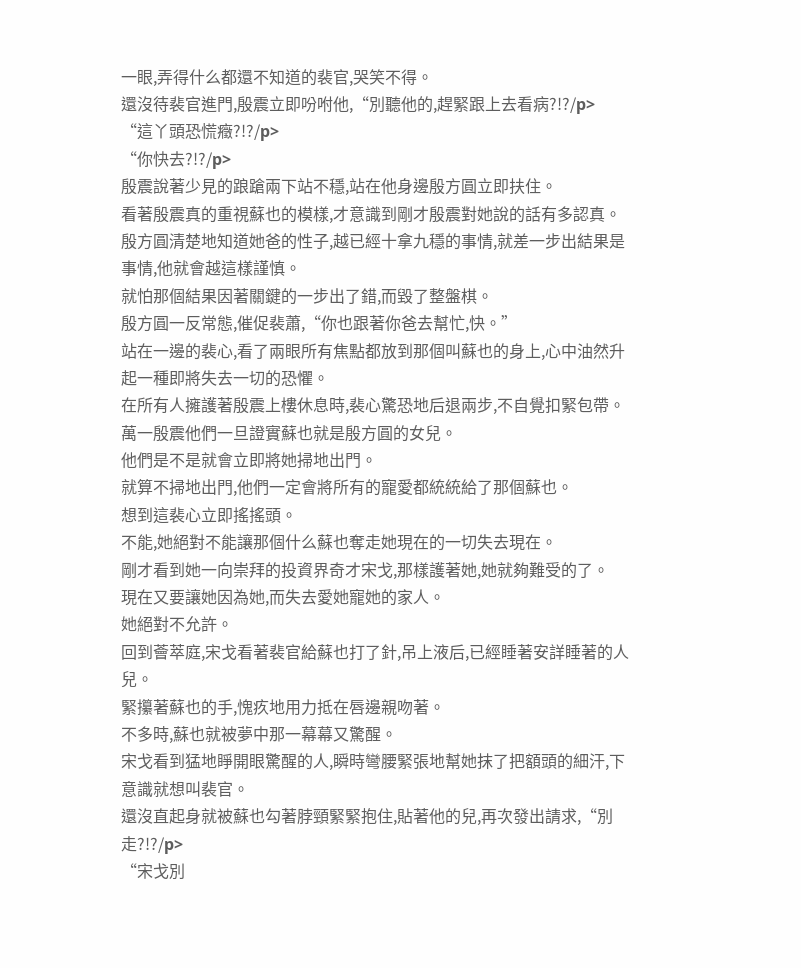一眼,弄得什么都還不知道的裴官,哭笑不得。
還沒待裴官進門,殷震立即吩咐他,“別聽他的,趕緊跟上去看病?!?/p>
“這丫頭恐慌癥?!?/p>
“你快去?!?/p>
殷震說著少見的踉蹌兩下站不穩,站在他身邊殷方圓立即扶住。
看著殷震真的重視蘇也的模樣,才意識到剛才殷震對她說的話有多認真。
殷方圓清楚地知道她爸的性子,越已經十拿九穩的事情,就差一步出結果是事情,他就會越這樣謹慎。
就怕那個結果因著關鍵的一步出了錯,而毀了整盤棋。
殷方圓一反常態,催促裴蕭,“你也跟著你爸去幫忙,快。”
站在一邊的裴心,看了兩眼所有焦點都放到那個叫蘇也的身上,心中油然升起一種即將失去一切的恐懼。
在所有人擁護著殷震上樓休息時,裴心驚恐地后退兩步,不自覺扣緊包帶。
萬一殷震他們一旦證實蘇也就是殷方圓的女兒。
他們是不是就會立即將她掃地出門。
就算不掃地出門,他們一定會將所有的寵愛都統統給了那個蘇也。
想到這裴心立即搖搖頭。
不能,她絕對不能讓那個什么蘇也奪走她現在的一切失去現在。
剛才看到她一向崇拜的投資界奇才宋戈,那樣護著她,她就夠難受的了。
現在又要讓她因為她,而失去愛她寵她的家人。
她絕對不允許。
回到薈萃庭,宋戈看著裴官給蘇也打了針,吊上液后,已經睡著安詳睡著的人兒。
緊攥著蘇也的手,愧疚地用力抵在唇邊親吻著。
不多時,蘇也就被夢中那一幕幕又驚醒。
宋戈看到猛地睜開眼驚醒的人,瞬時彎腰緊張地幫她抹了把額頭的細汗,下意識就想叫裴官。
還沒直起身就被蘇也勾著脖頸緊緊抱住,貼著他的兒,再次發出請求,“別走?!?/p>
“宋戈別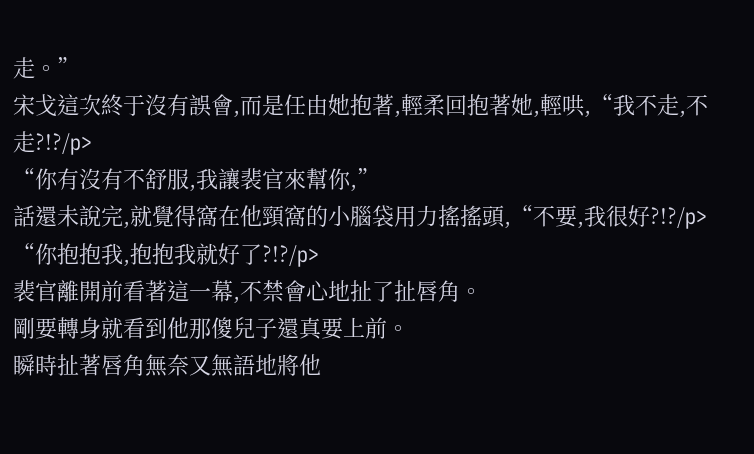走。”
宋戈這次終于沒有誤會,而是任由她抱著,輕柔回抱著她,輕哄,“我不走,不走?!?/p>
“你有沒有不舒服,我讓裴官來幫你,”
話還未說完,就覺得窩在他頸窩的小腦袋用力搖搖頭,“不要,我很好?!?/p>
“你抱抱我,抱抱我就好了?!?/p>
裴官離開前看著這一幕,不禁會心地扯了扯唇角。
剛要轉身就看到他那傻兒子還真要上前。
瞬時扯著唇角無奈又無語地將他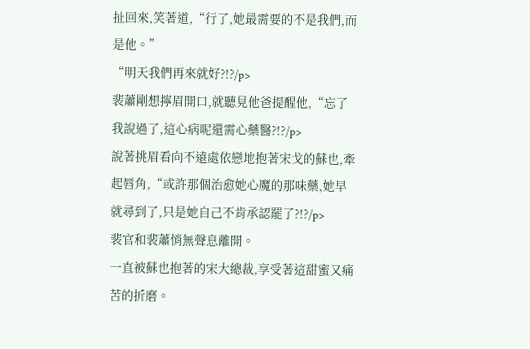扯回來,笑著道,“行了,她最需要的不是我們,而是他。”
“明天我們再來就好?!?/p>
裴蕭剛想擰眉開口,就聽見他爸提醒他,“忘了我說過了,這心病呢還需心藥醫?!?/p>
說著挑眉看向不遠處依戀地抱著宋戈的蘇也,牽起唇角,“或許那個治愈她心魔的那味藥,她早就尋到了,只是她自己不肯承認罷了?!?/p>
裴官和裴蕭悄無聲息離開。
一直被蘇也抱著的宋大總裁,享受著這甜蜜又痛苦的折磨。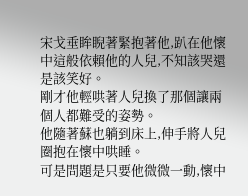宋戈垂眸睨著緊抱著他,趴在他懷中這般依賴他的人兒,不知該哭還是該笑好。
剛才他輕哄著人兒換了那個讓兩個人都難受的姿勢。
他隨著蘇也躺到床上,伸手將人兒圈抱在懷中哄睡。
可是問題是只要他微微一動,懷中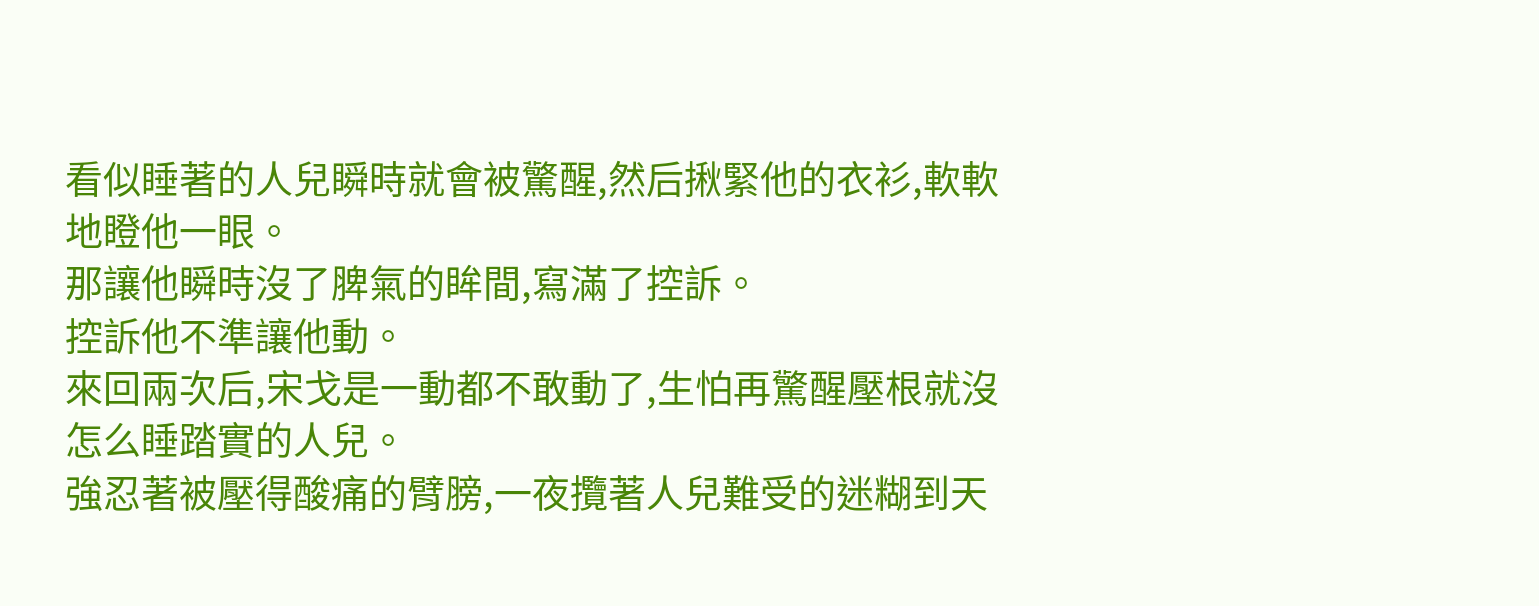看似睡著的人兒瞬時就會被驚醒,然后揪緊他的衣衫,軟軟地瞪他一眼。
那讓他瞬時沒了脾氣的眸間,寫滿了控訴。
控訴他不準讓他動。
來回兩次后,宋戈是一動都不敢動了,生怕再驚醒壓根就沒怎么睡踏實的人兒。
強忍著被壓得酸痛的臂膀,一夜攬著人兒難受的迷糊到天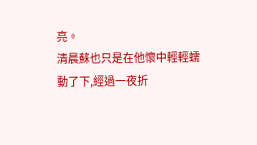亮。
清晨蘇也只是在他懷中輕輕蠕動了下,經過一夜折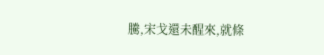騰,宋戈還未醒來,就條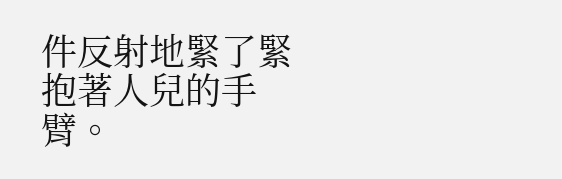件反射地緊了緊抱著人兒的手臂。